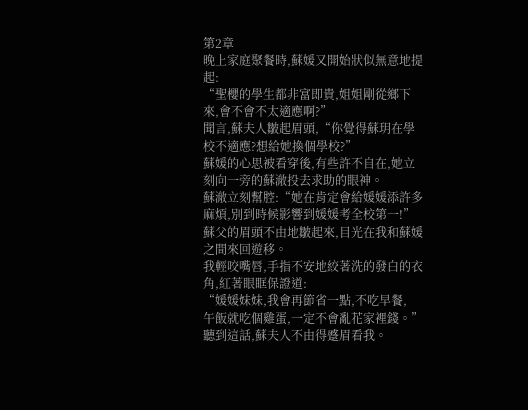第2章
晚上家庭聚餐時,蘇媛又開始狀似無意地提起:
“聖櫻的學生都非富即貴,姐姐剛從鄉下來,會不會不太適應啊?”
聞言,蘇夫人皺起眉頭,“你覺得蘇玥在學校不適應?想給她換個學校?”
蘇媛的心思被看穿後,有些許不自在,她立刻向一旁的蘇澈投去求助的眼神。
蘇澈立刻幫腔:“她在肯定會給媛媛添許多麻煩,別到時候影響到媛媛考全校第一!”
蘇父的眉頭不由地皺起來,目光在我和蘇媛之間來回遊移。
我輕咬嘴唇,手指不安地絞著洗的發白的衣角,紅著眼眶保證道:
“媛媛妹妹,我會再節省一點,不吃早餐,
午飯就吃個雞蛋,一定不會亂花家裡錢。”
聽到這話,蘇夫人不由得蹙眉看我。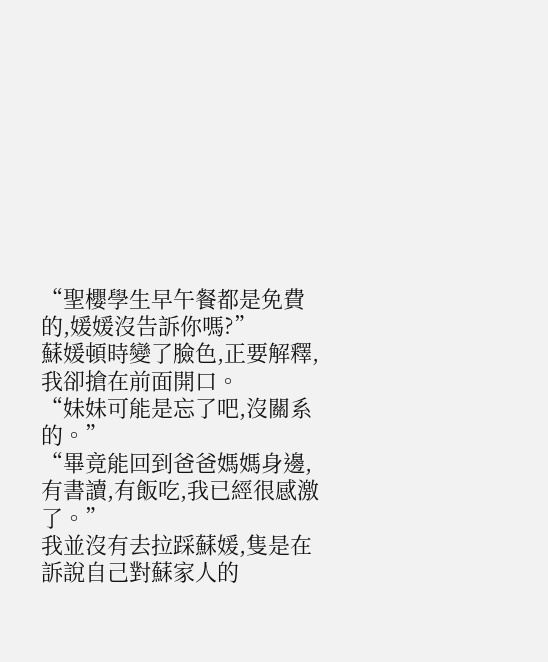“聖櫻學生早午餐都是免費的,媛媛沒告訴你嗎?”
蘇媛頓時變了臉色,正要解釋,我卻搶在前面開口。
“妹妹可能是忘了吧,沒關系的。”
“畢竟能回到爸爸媽媽身邊,有書讀,有飯吃,我已經很感激了。”
我並沒有去拉踩蘇媛,隻是在訴說自己對蘇家人的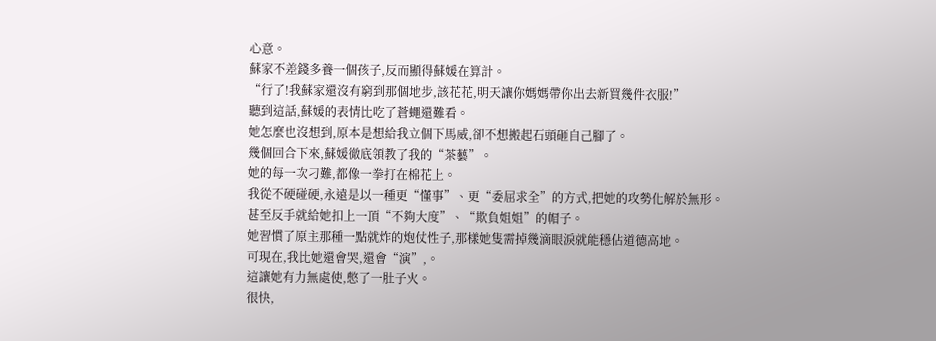心意。
蘇家不差錢多養一個孩子,反而顯得蘇媛在算計。
“行了!我蘇家還沒有窮到那個地步,該花花,明天讓你媽媽帶你出去新買幾件衣服!”
聽到這話,蘇媛的表情比吃了蒼蠅還難看。
她怎麼也沒想到,原本是想給我立個下馬威,卻不想搬起石頭砸自己腳了。
幾個回合下來,蘇媛徹底領教了我的“茶藝”。
她的每一次刁難,都像一拳打在棉花上。
我從不硬碰硬,永遠是以一種更“懂事”、更“委屈求全”的方式,把她的攻勢化解於無形。
甚至反手就給她扣上一頂“不夠大度”、“欺負姐姐”的帽子。
她習慣了原主那種一點就炸的炮仗性子,那樣她隻需掉幾滴眼淚就能穩佔道德高地。
可現在,我比她還會哭,還會“演”,。
這讓她有力無處使,憋了一肚子火。
很快,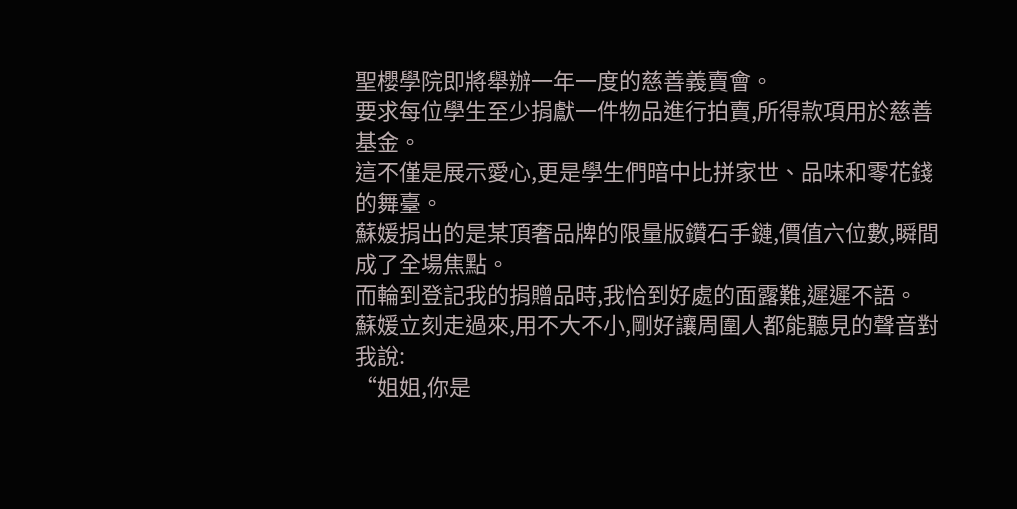聖櫻學院即將舉辦一年一度的慈善義賣會。
要求每位學生至少捐獻一件物品進行拍賣,所得款項用於慈善基金。
這不僅是展示愛心,更是學生們暗中比拼家世、品味和零花錢的舞臺。
蘇媛捐出的是某頂奢品牌的限量版鑽石手鏈,價值六位數,瞬間成了全場焦點。
而輪到登記我的捐贈品時,我恰到好處的面露難,遲遲不語。
蘇媛立刻走過來,用不大不小,剛好讓周圍人都能聽見的聲音對我說:
“姐姐,你是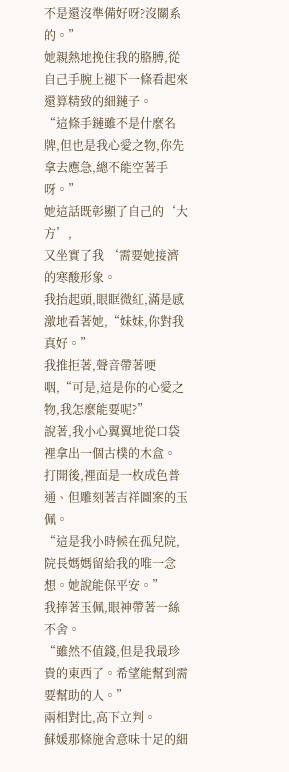不是還沒準備好呀?沒關系的。”
她親熱地挽住我的胳膊,從自己手腕上褪下一條看起來還算精致的細鏈子。
“這條手鏈雖不是什麼名牌,但也是我心愛之物,你先拿去應急,總不能空著手呀。”
她這話既彰顯了自己的‘大方’,
又坐實了我 ‘需要她接濟的寒酸形象。
我抬起頭,眼眶微紅,滿是感激地看著她,“妹妹,你對我真好。”
我推拒著,聲音帶著哽咽,“可是,這是你的心愛之物,我怎麼能要呢?”
說著,我小心翼翼地從口袋裡拿出一個古樸的木盒。
打開後,裡面是一枚成色普通、但雕刻著吉祥圖案的玉佩。
“這是我小時候在孤兒院,院長媽媽留給我的唯一念想。她說能保平安。”
我捧著玉佩,眼神帶著一絲不舍。
“雖然不值錢,但是我最珍貴的東西了。希望能幫到需要幫助的人。”
兩相對比,高下立判。
蘇媛那條施舍意味十足的細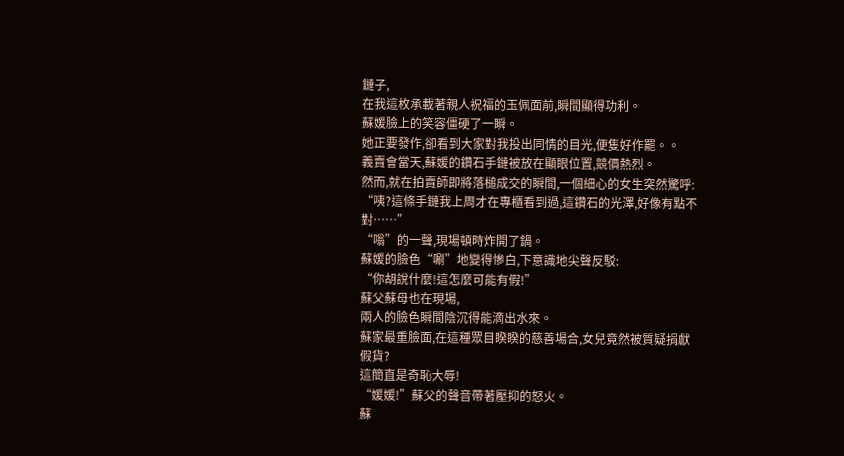鏈子,
在我這枚承載著親人祝福的玉佩面前,瞬間顯得功利。
蘇媛臉上的笑容僵硬了一瞬。
她正要發作,卻看到大家對我投出同情的目光,便隻好作罷。。
義賣會當天,蘇媛的鑽石手鏈被放在顯眼位置,競價熱烈。
然而,就在拍賣師即將落槌成交的瞬間,一個細心的女生突然驚呼:
“咦?這條手鏈我上周才在專櫃看到過,這鑽石的光澤,好像有點不對……”
“嗡”的一聲,現場頓時炸開了鍋。
蘇媛的臉色“唰”地變得慘白,下意識地尖聲反駁:
“你胡說什麼!這怎麼可能有假!”
蘇父蘇母也在現場,
兩人的臉色瞬間陰沉得能滴出水來。
蘇家最重臉面,在這種眾目睽睽的慈善場合,女兒竟然被質疑捐獻假貨?
這簡直是奇恥大辱!
“媛媛!”蘇父的聲音帶著壓抑的怒火。
蘇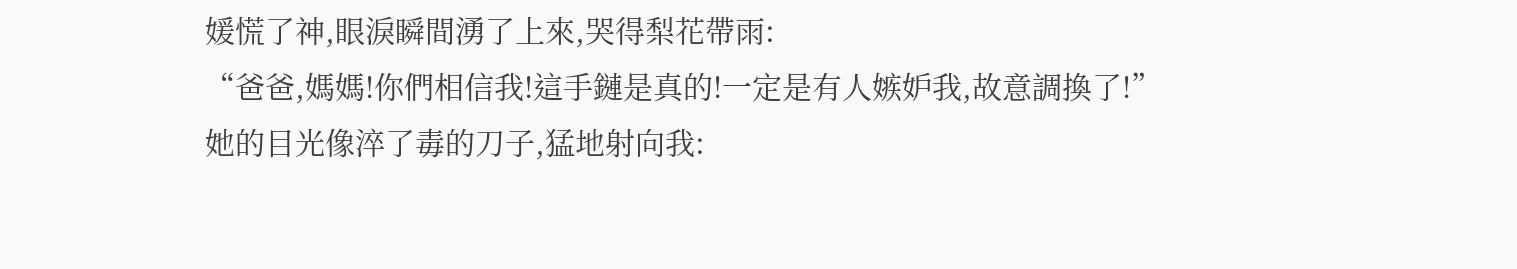媛慌了神,眼淚瞬間湧了上來,哭得梨花帶雨:
“爸爸,媽媽!你們相信我!這手鏈是真的!一定是有人嫉妒我,故意調換了!”
她的目光像淬了毒的刀子,猛地射向我: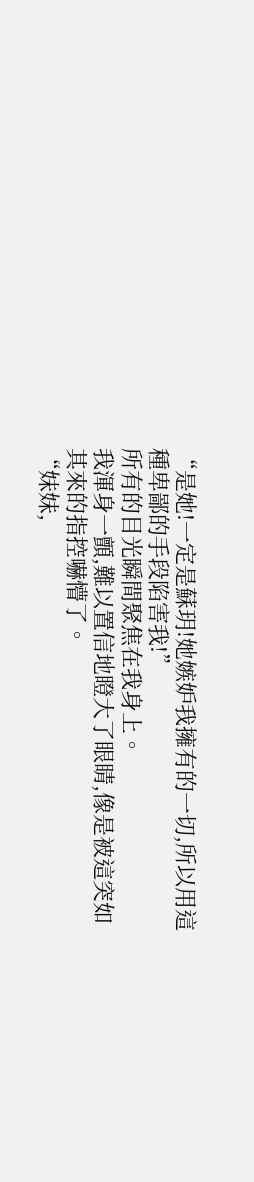“是她!一定是蘇玥!她嫉妒我擁有的一切,所以用這種卑鄙的手段陷害我!”
所有的目光瞬間聚焦在我身上。
我渾身一顫,難以置信地瞪大了眼睛,像是被這突如其來的指控嚇懵了。
“妹妹,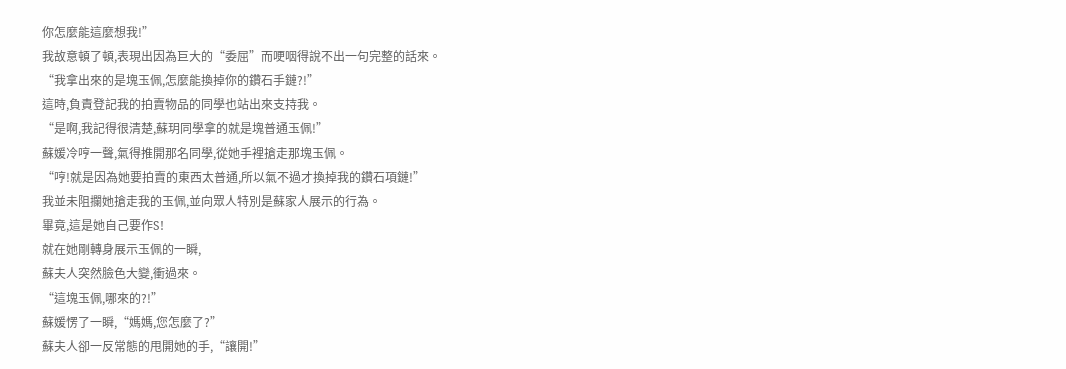你怎麼能這麼想我!”
我故意頓了頓,表現出因為巨大的“委屈”而哽咽得說不出一句完整的話來。
“我拿出來的是塊玉佩,怎麼能換掉你的鑽石手鏈?!”
這時,負責登記我的拍賣物品的同學也站出來支持我。
“是啊,我記得很清楚,蘇玥同學拿的就是塊普通玉佩!”
蘇媛冷哼一聲,氣得推開那名同學,從她手裡搶走那塊玉佩。
“哼!就是因為她要拍賣的東西太普通,所以氣不過才換掉我的鑽石項鏈!”
我並未阻攔她搶走我的玉佩,並向眾人特別是蘇家人展示的行為。
畢竟,這是她自己要作S!
就在她剛轉身展示玉佩的一瞬,
蘇夫人突然臉色大變,衝過來。
“這塊玉佩,哪來的?!”
蘇媛愣了一瞬,“媽媽,您怎麼了?”
蘇夫人卻一反常態的甩開她的手,“讓開!”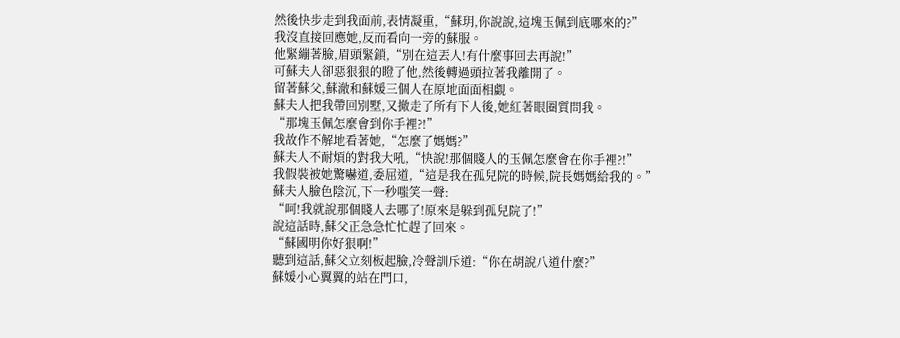然後快步走到我面前,表情凝重,“蘇玥,你說說,這塊玉佩到底哪來的?”
我沒直接回應她,反而看向一旁的蘇服。
他緊繃著臉,眉頭緊鎖,“別在這丟人!有什麼事回去再說!”
可蘇夫人卻惡狠狠的瞪了他,然後轉過頭拉著我離開了。
留著蘇父,蘇澈和蘇媛三個人在原地面面相覷。
蘇夫人把我帶回別墅,又撤走了所有下人後,她紅著眼圈質問我。
“那塊玉佩怎麼會到你手裡?!”
我故作不解地看著她,“怎麼了媽媽?”
蘇夫人不耐煩的對我大吼,“快說!那個賤人的玉佩怎麼會在你手裡?!”
我假裝被她驚嚇道,委屈道,“這是我在孤兒院的時候,院長媽媽給我的。”
蘇夫人臉色陰沉,下一秒嗤笑一聲:
“呵!我就說那個賤人去哪了!原來是躲到孤兒院了!”
說這話時,蘇父正急急忙忙趕了回來。
“蘇國明你好狠啊!”
聽到這話,蘇父立刻板起臉,冷聲訓斥道:“你在胡說八道什麼?”
蘇媛小心翼翼的站在門口,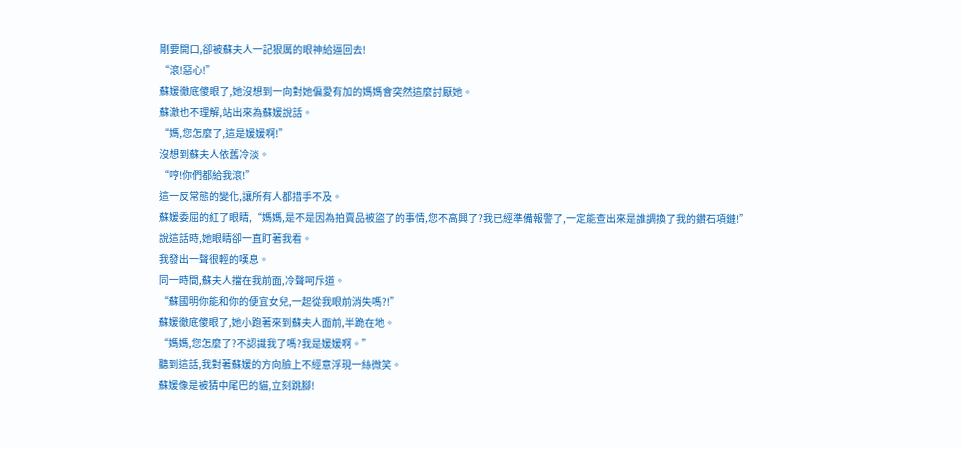剛要開口,卻被蘇夫人一記狠厲的眼神給逼回去!
“滾!惡心!”
蘇媛徹底傻眼了,她沒想到一向對她偏愛有加的媽媽會突然這麼討厭她。
蘇澈也不理解,站出來為蘇媛說話。
“媽,您怎麼了,這是媛媛啊!”
沒想到蘇夫人依舊冷淡。
“哼!你們都給我滾!”
這一反常態的變化,讓所有人都措手不及。
蘇媛委屈的紅了眼睛,“媽媽,是不是因為拍賣品被盜了的事情,您不高興了?我已經準備報警了,一定能查出來是誰調換了我的鑽石項鏈!”
說這話時,她眼睛卻一直盯著我看。
我發出一聲很輕的嘆息。
同一時間,蘇夫人擋在我前面,冷聲呵斥道。
“蘇國明你能和你的便宜女兒,一起從我眼前消失嗎?!”
蘇媛徹底傻眼了,她小跑著來到蘇夫人面前,半跪在地。
“媽媽,您怎麼了?不認識我了嗎?我是媛媛啊。”
聽到這話,我對著蘇媛的方向臉上不經意浮現一絲微笑。
蘇媛像是被猜中尾巴的貓,立刻跳腳!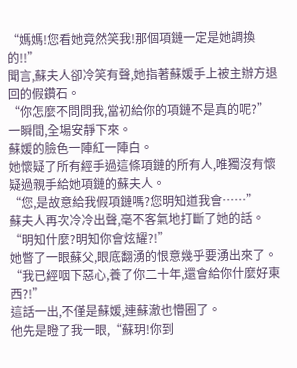“媽媽!您看她竟然笑我!那個項鏈一定是她調換的!!”
聞言,蘇夫人卻冷笑有聲,她指著蘇媛手上被主辦方退回的假鑽石。
“你怎麼不問問我,當初給你的項鏈不是真的呢?”
一瞬間,全場安靜下來。
蘇媛的臉色一陣紅一陣白。
她懷疑了所有經手過這條項鏈的所有人,唯獨沒有懷疑過親手給她項鏈的蘇夫人。
“您,是故意給我假項鏈嗎?您明知道我會……”
蘇夫人再次冷冷出聲,毫不客氣地打斷了她的話。
“明知什麼?明知你會炫耀?!”
她瞥了一眼蘇父,眼底翻湧的恨意幾乎要湧出來了。
“我已經咽下惡心,養了你二十年,還會給你什麼好東西?!”
這話一出,不僅是蘇媛,連蘇澈也懵圈了。
他先是瞪了我一眼,“蘇玥!你到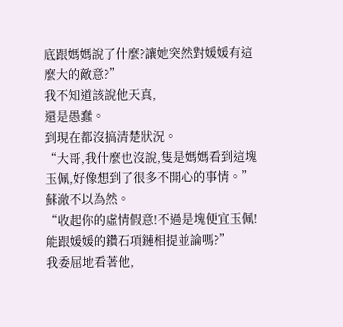底跟媽媽說了什麼?讓她突然對媛媛有這麼大的敵意?”
我不知道該說他天真,
還是愚蠢。
到現在都沒搞清楚狀況。
“大哥,我什麼也沒說,隻是媽媽看到這塊玉佩,好像想到了很多不開心的事情。”
蘇澈不以為然。
“收起你的虛情假意!不過是塊便宜玉佩!能跟媛媛的鑽石項鏈相提並論嗎?”
我委屈地看著他,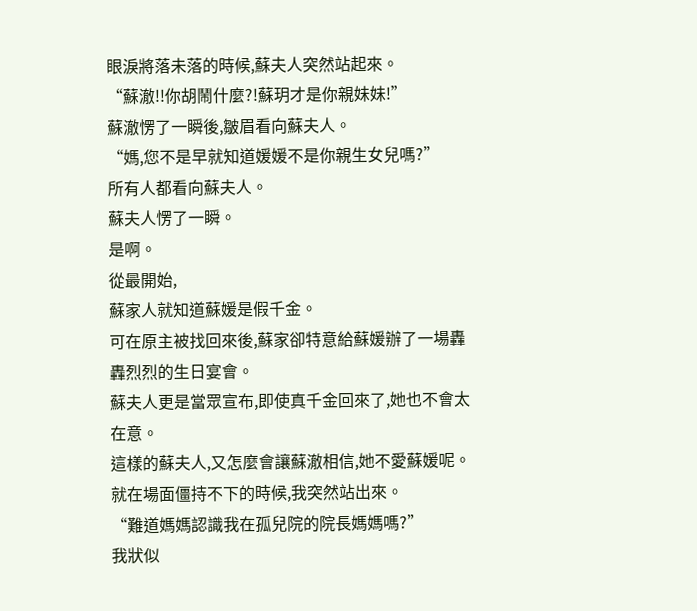眼淚將落未落的時候,蘇夫人突然站起來。
“蘇澈!!你胡鬧什麼?!蘇玥才是你親妹妹!”
蘇澈愣了一瞬後,皺眉看向蘇夫人。
“媽,您不是早就知道媛媛不是你親生女兒嗎?”
所有人都看向蘇夫人。
蘇夫人愣了一瞬。
是啊。
從最開始,
蘇家人就知道蘇媛是假千金。
可在原主被找回來後,蘇家卻特意給蘇媛辦了一場轟轟烈烈的生日宴會。
蘇夫人更是當眾宣布,即使真千金回來了,她也不會太在意。
這樣的蘇夫人,又怎麼會讓蘇澈相信,她不愛蘇媛呢。
就在場面僵持不下的時候,我突然站出來。
“難道媽媽認識我在孤兒院的院長媽媽嗎?”
我狀似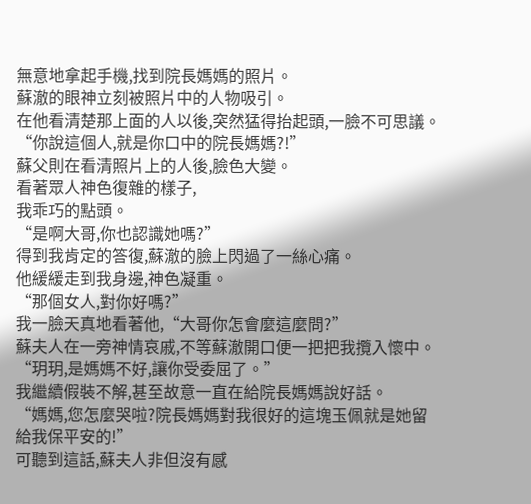無意地拿起手機,找到院長媽媽的照片。
蘇澈的眼神立刻被照片中的人物吸引。
在他看清楚那上面的人以後,突然猛得抬起頭,一臉不可思議。
“你說這個人,就是你口中的院長媽媽?!”
蘇父則在看清照片上的人後,臉色大變。
看著眾人神色復雜的樣子,
我乖巧的點頭。
“是啊大哥,你也認識她嗎?”
得到我肯定的答復,蘇澈的臉上閃過了一絲心痛。
他緩緩走到我身邊,神色凝重。
“那個女人,對你好嗎?”
我一臉天真地看著他,“大哥你怎會麼這麼問?”
蘇夫人在一旁神情哀戚,不等蘇澈開口便一把把我攬入懷中。
“玥玥,是媽媽不好,讓你受委屈了。”
我繼續假裝不解,甚至故意一直在給院長媽媽說好話。
“媽媽,您怎麼哭啦?院長媽媽對我很好的這塊玉佩就是她留給我保平安的!”
可聽到這話,蘇夫人非但沒有感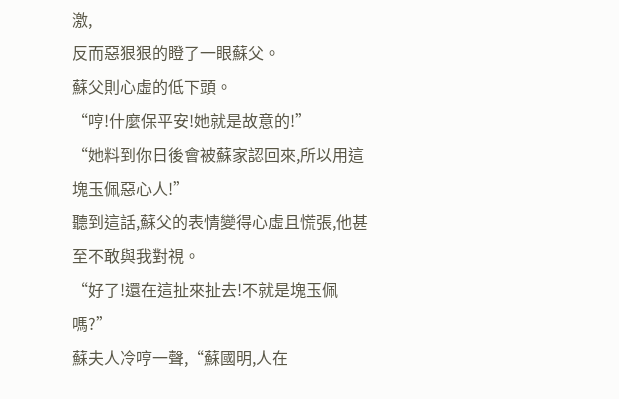激,
反而惡狠狠的瞪了一眼蘇父。
蘇父則心虛的低下頭。
“哼!什麼保平安!她就是故意的!”
“她料到你日後會被蘇家認回來,所以用這塊玉佩惡心人!”
聽到這話,蘇父的表情變得心虛且慌張,他甚至不敢與我對視。
“好了!還在這扯來扯去!不就是塊玉佩嗎?”
蘇夫人冷哼一聲,“蘇國明,人在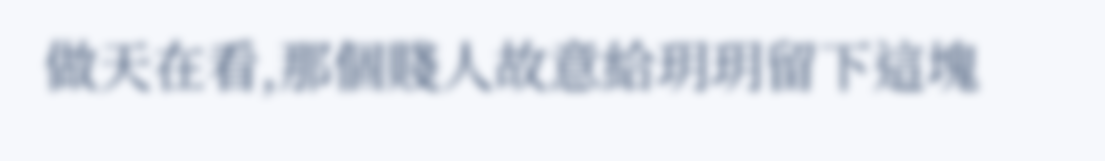做天在看,那個賤人故意給玥玥留下這塊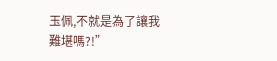玉佩,不就是為了讓我難堪嗎?!”